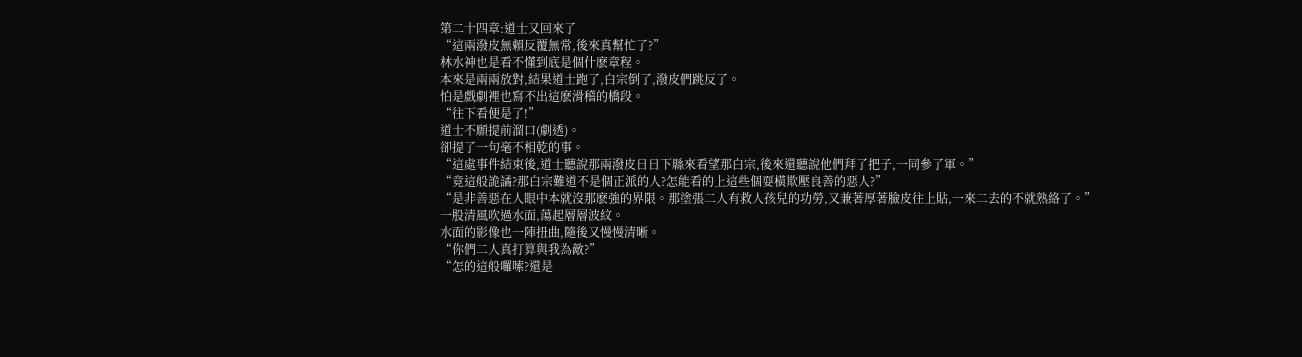第二十四章:道士又回來了
“這兩潑皮無賴反覆無常,後來真幫忙了?”
林水神也是看不懂到底是個什麽章程。
本來是兩兩放對,結果道士跑了,白宗倒了,潑皮們跳反了。
怕是戲劇裡也寫不出這麽滑稽的橋段。
“往下看便是了!”
道士不願提前溜口(劇透)。
卻提了一句毫不相乾的事。
“這處事件結束後,道士聽說那兩潑皮日日下縣來看望那白宗,後來還聽說他們拜了把子,一同參了軍。”
“竟這般詭譎?那白宗難道不是個正派的人?怎能看的上這些個耍橫欺壓良善的惡人?”
“是非善惡在人眼中本就沒那麽強的界限。那塗張二人有救人孩兒的功勞,又兼著厚著臉皮往上貼,一來二去的不就熟絡了。”
一股清風吹過水面,蕩起層層波紋。
水面的影像也一陣扭曲,隨後又慢慢清晰。
“你們二人真打算與我為敵?”
“怎的這般囉嗦?還是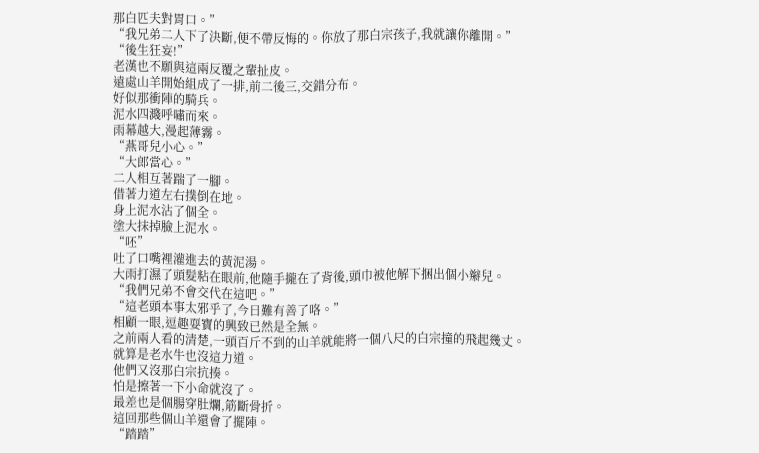那白匹夫對胃口。”
“我兄弟二人下了決斷,便不帶反悔的。你放了那白宗孩子,我就讓你離開。”
“後生狂妄!”
老漢也不願與這兩反覆之輩扯皮。
遠處山羊開始組成了一排,前二後三,交錯分布。
好似那衝陣的騎兵。
泥水四濺呼嘯而來。
雨幕越大,漫起薄霧。
“燕哥兒小心。”
“大郎當心。”
二人相互著踹了一腳。
借著力道左右撲倒在地。
身上泥水沾了個全。
塗大抹掉臉上泥水。
“呸”
吐了口嘴裡灌進去的黃泥湯。
大雨打濕了頭髮粘在眼前,他隨手攏在了背後,頭巾被他解下捆出個小辮兒。
“我們兄弟不會交代在這吧。”
“這老頭本事太邪乎了,今日難有善了咯。”
相顧一眼,逗趣耍寶的興致已然是全無。
之前兩人看的清楚,一頭百斤不到的山羊就能將一個八尺的白宗撞的飛起幾丈。
就算是老水牛也沒這力道。
他們又沒那白宗抗揍。
怕是擦著一下小命就沒了。
最差也是個腸穿肚爛,筋斷骨折。
這回那些個山羊還會了擺陣。
“踏踏”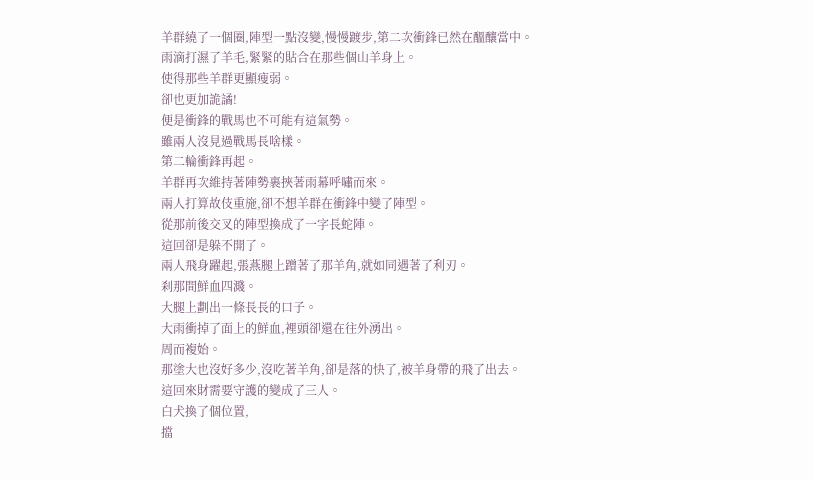羊群繞了一個圈,陣型一點沒變,慢慢踱步,第二次衝鋒已然在醞釀當中。
雨滴打濕了羊毛,緊緊的貼合在那些個山羊身上。
使得那些羊群更顯瘦弱。
卻也更加詭譎!
便是衝鋒的戰馬也不可能有這氣勢。
雖兩人沒見過戰馬長啥樣。
第二輪衝鋒再起。
羊群再次維持著陣勢裹挾著雨幕呼嘯而來。
兩人打算故伎重施,卻不想羊群在衝鋒中變了陣型。
從那前後交叉的陣型換成了一字長蛇陣。
這回卻是躲不開了。
兩人飛身躍起,張燕腿上蹭著了那羊角,就如同遇著了利刃。
刹那間鮮血四濺。
大腿上劃出一條長長的口子。
大雨衝掉了面上的鮮血,裡頭卻還在往外湧出。
周而複始。
那塗大也沒好多少,沒吃著羊角,卻是落的快了,被羊身帶的飛了出去。
這回來財需要守護的變成了三人。
白犬換了個位置,
擋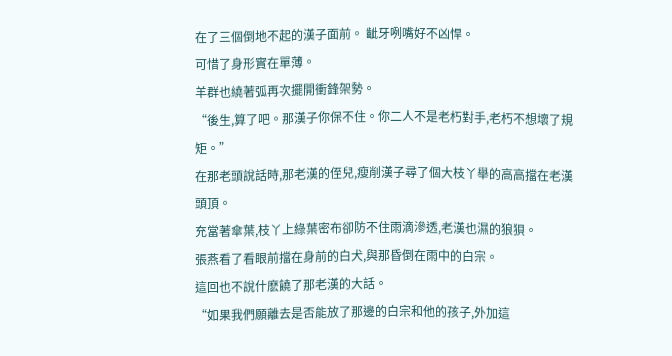在了三個倒地不起的漢子面前。 齜牙咧嘴好不凶悍。
可惜了身形實在單薄。
羊群也繞著弧再次擺開衝鋒架勢。
“後生,算了吧。那漢子你保不住。你二人不是老朽對手,老朽不想壞了規矩。”
在那老頭說話時,那老漢的侄兒,瘦削漢子尋了個大枝丫舉的高高擋在老漢頭頂。
充當著傘葉,枝丫上綠葉密布卻防不住雨滴滲透,老漢也濕的狼狽。
張燕看了看眼前擋在身前的白犬,與那昏倒在雨中的白宗。
這回也不說什麽饒了那老漢的大話。
“如果我們願離去是否能放了那邊的白宗和他的孩子,外加這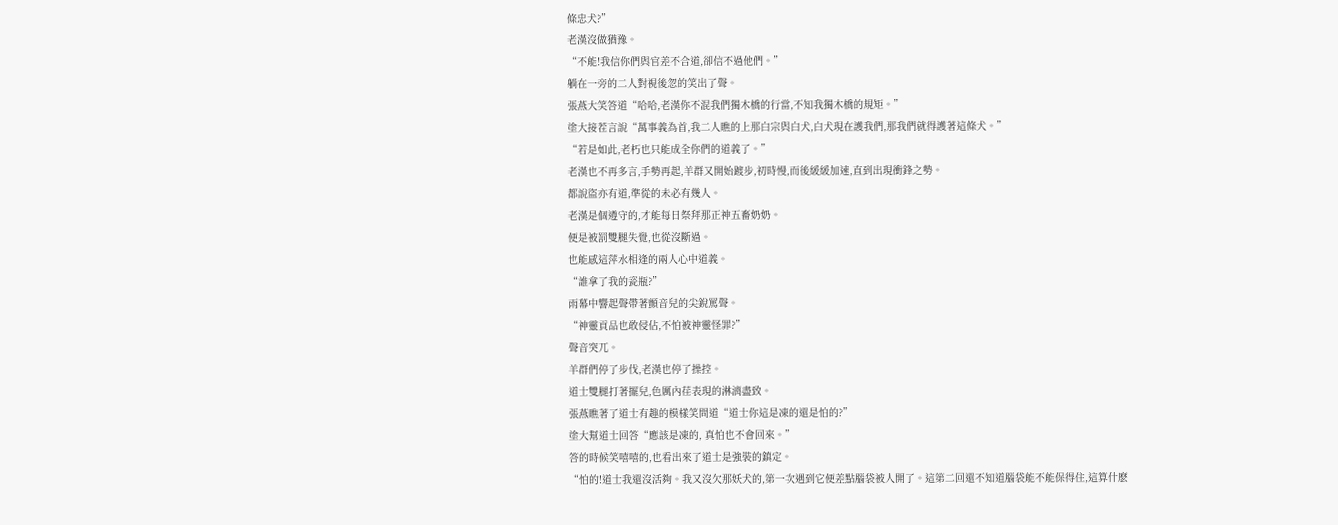條忠犬?”
老漢沒做猶豫。
“不能!我信你們與官差不合道,卻信不過他們。”
躺在一旁的二人對視後忽的笑出了聲。
張燕大笑答道“哈哈,老漢你不混我們獨木橋的行當,不知我獨木橋的規矩。”
塗大接茬言說“萬事義為首,我二人瞧的上那白宗與白犬,白犬現在護我們,那我們就得護著這條犬。”
“若是如此,老朽也只能成全你們的道義了。”
老漢也不再多言,手勢再起,羊群又開始踱步,初時慢,而後緩緩加速,直到出現衝鋒之勢。
都說盜亦有道,準從的未必有幾人。
老漢是個遵守的,才能每日祭拜那正神五畜奶奶。
便是被罰雙腿失覺,也從沒斷過。
也能感這萍水相逢的兩人心中道義。
“誰拿了我的瓷瓶?”
雨幕中響起聲帶著顫音兒的尖銳罵聲。
“神靈貢品也敢侵佔,不怕被神靈怪罪?”
聲音突兀。
羊群們停了步伐,老漢也停了操控。
道士雙腿打著擺兒,色厲內荏表現的淋漓盡致。
張燕瞧著了道士有趣的模樣笑問道“道士你這是凍的還是怕的?”
塗大幫道士回答“應該是凍的, 真怕也不會回來。”
答的時候笑嘻嘻的,也看出來了道士是強裝的鎮定。
“怕的!道士我還沒活夠。我又沒欠那妖犬的,第一次遇到它便差點腦袋被人開了。這第二回還不知道腦袋能不能保得住,這算什麽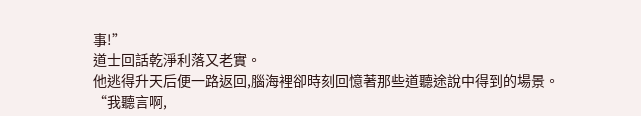事!”
道士回話乾淨利落又老實。
他逃得升天后便一路返回,腦海裡卻時刻回憶著那些道聽途說中得到的場景。
“我聽言啊,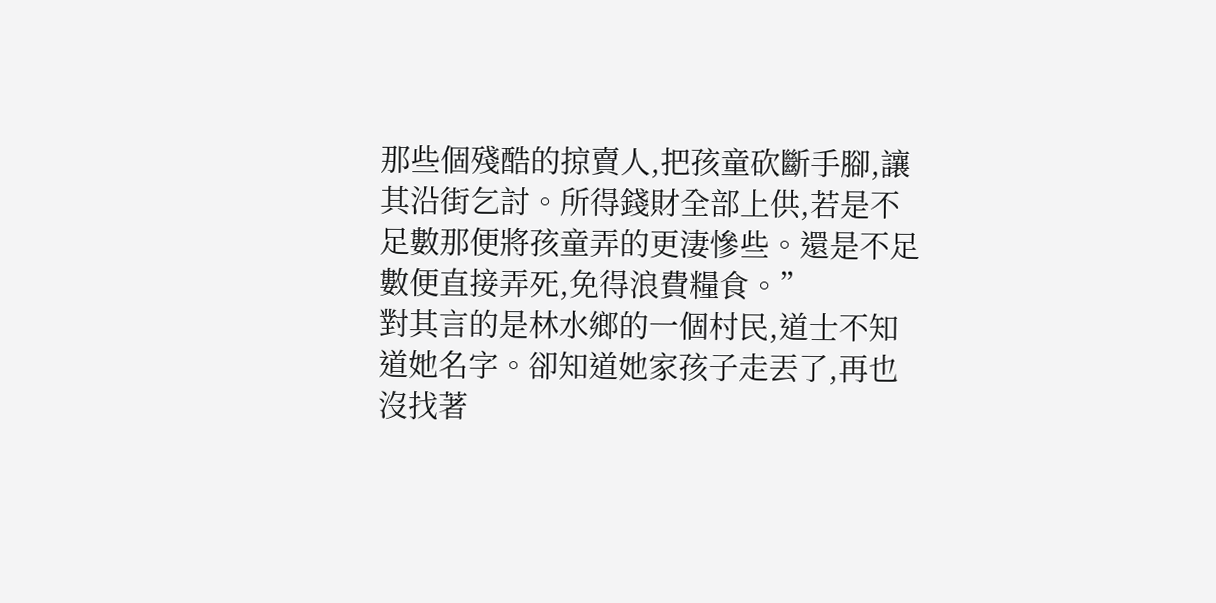那些個殘酷的掠賣人,把孩童砍斷手腳,讓其沿街乞討。所得錢財全部上供,若是不足數那便將孩童弄的更淒慘些。還是不足數便直接弄死,免得浪費糧食。”
對其言的是林水鄉的一個村民,道士不知道她名字。卻知道她家孩子走丟了,再也沒找著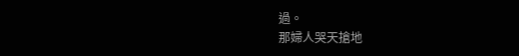過。
那婦人哭天搶地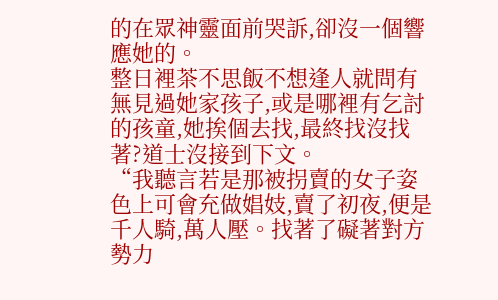的在眾神靈面前哭訴,卻沒一個響應她的。
整日裡茶不思飯不想逢人就問有無見過她家孩子,或是哪裡有乞討的孩童,她挨個去找,最終找沒找著?道士沒接到下文。
“我聽言若是那被拐賣的女子姿色上可會充做娼妓,賣了初夜,便是千人騎,萬人壓。找著了礙著對方勢力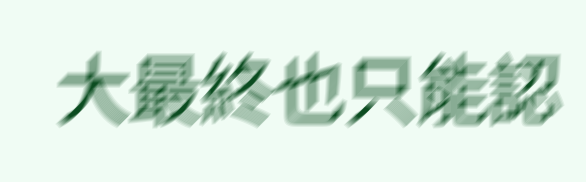大最終也只能認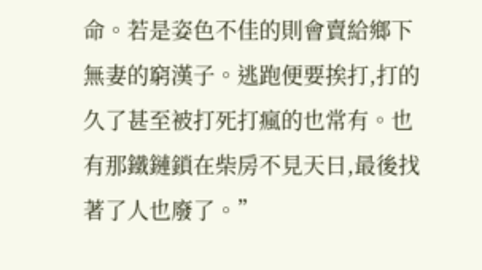命。若是姿色不佳的則會賣給鄉下無妻的窮漢子。逃跑便要挨打,打的久了甚至被打死打瘋的也常有。也有那鐵鏈鎖在柴房不見天日,最後找著了人也廢了。”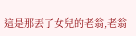這是那丟了女兒的老翁,老翁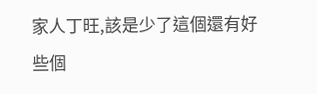家人丁旺,該是少了這個還有好些個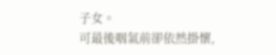子女。
可最後咽氣前卻依然掛懷,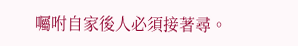囑咐自家後人必須接著尋。